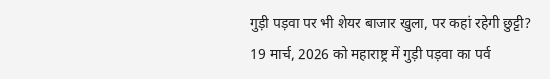गुड़ी पड़वा पर भी शेयर बाजार खुला, पर कहां रहेगी छुट्टी?
19 मार्च, 2026 को महाराष्ट्र में गुड़ी पड़वा का पर्व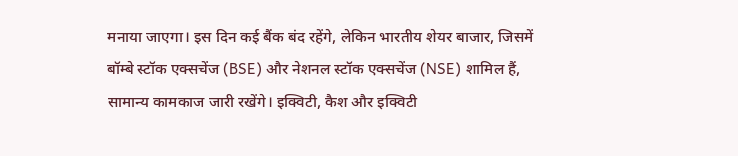मनाया जाएगा। इस दिन कई बैंक बंद रहेंगे, लेकिन भारतीय शेयर बाजार, जिसमें बॉम्बे स्टॉक एक्सचेंज (BSE) और नेशनल स्टॉक एक्सचेंज (NSE) शामिल हैं, सामान्य कामकाज जारी रखेंगे। इक्विटी, कैश और इक्विटी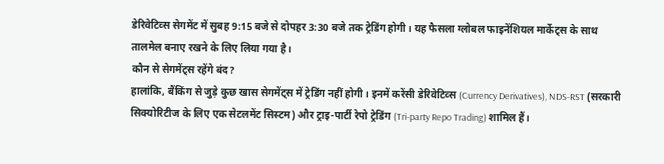डेरिवेटिव्स सेगमेंट में सुबह 9:15 बजे से दोपहर 3:30 बजे तक ट्रेडिंग होगी। यह फैसला ग्लोबल फाइनेंशियल मार्केट्स के साथ तालमेल बनाए रखने के लिए लिया गया है।
कौन से सेगमेंट्स रहेंगे बंद?
हालांकि, बैंकिंग से जुड़े कुछ खास सेगमेंट्स में ट्रेडिंग नहीं होगी। इनमें करेंसी डेरिवेटिव्स (Currency Derivatives), NDS-RST (सरकारी सिक्योरिटीज के लिए एक सेटलमेंट सिस्टम) और ट्राइ-पार्टी रेपो ट्रेडिंग (Tri-party Repo Trading) शामिल हैं।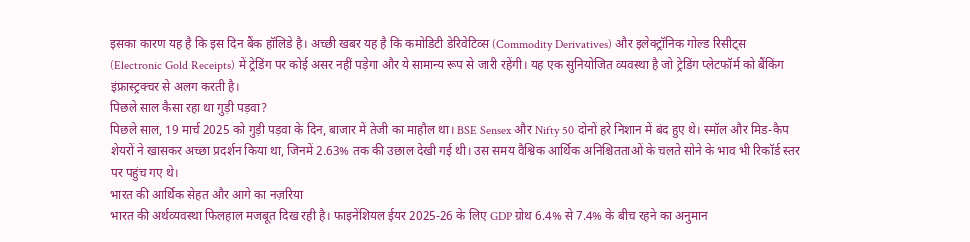इसका कारण यह है कि इस दिन बैंक हॉलिडे है। अच्छी खबर यह है कि कमोडिटी डेरिवेटिव्स (Commodity Derivatives) और इलेक्ट्रॉनिक गोल्ड रिसीट्स (Electronic Gold Receipts) में ट्रेडिंग पर कोई असर नहीं पड़ेगा और ये सामान्य रूप से जारी रहेंगी। यह एक सुनियोजित व्यवस्था है जो ट्रेडिंग प्लेटफॉर्म को बैंकिंग इंफ्रास्ट्रक्चर से अलग करती है।
पिछले साल कैसा रहा था गुड़ी पड़वा?
पिछले साल, 19 मार्च 2025 को गुड़ी पड़वा के दिन, बाजार में तेजी का माहौल था। BSE Sensex और Nifty 50 दोनों हरे निशान में बंद हुए थे। स्मॉल और मिड-कैप शेयरों ने खासकर अच्छा प्रदर्शन किया था, जिनमें 2.63% तक की उछाल देखी गई थी। उस समय वैश्विक आर्थिक अनिश्चितताओं के चलते सोने के भाव भी रिकॉर्ड स्तर पर पहुंच गए थे।
भारत की आर्थिक सेहत और आगे का नज़रिया
भारत की अर्थव्यवस्था फिलहाल मजबूत दिख रही है। फाइनेंशियल ईयर 2025-26 के लिए GDP ग्रोथ 6.4% से 7.4% के बीच रहने का अनुमान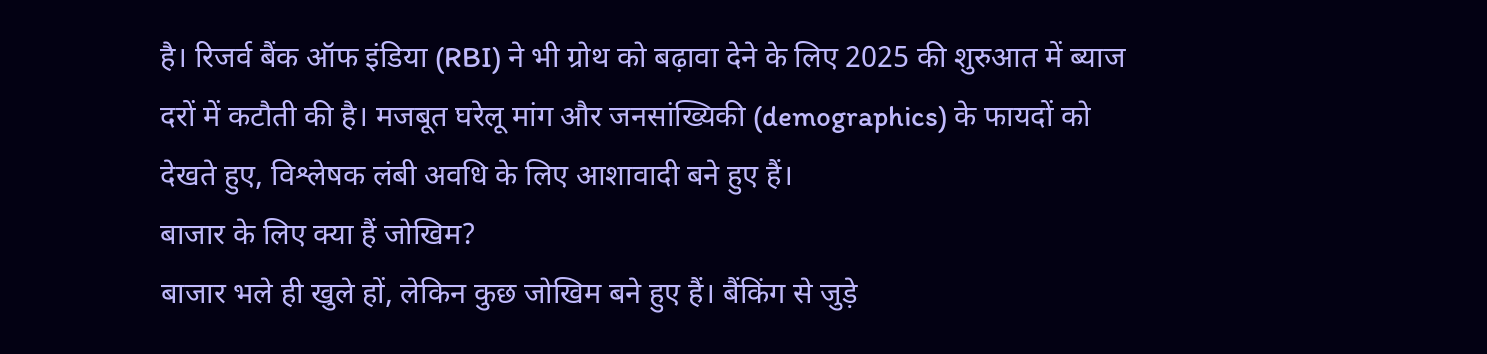है। रिजर्व बैंक ऑफ इंडिया (RBI) ने भी ग्रोथ को बढ़ावा देने के लिए 2025 की शुरुआत में ब्याज दरों में कटौती की है। मजबूत घरेलू मांग और जनसांख्यिकी (demographics) के फायदों को देखते हुए, विश्लेषक लंबी अवधि के लिए आशावादी बने हुए हैं।
बाजार के लिए क्या हैं जोखिम?
बाजार भले ही खुले हों, लेकिन कुछ जोखिम बने हुए हैं। बैंकिंग से जुड़े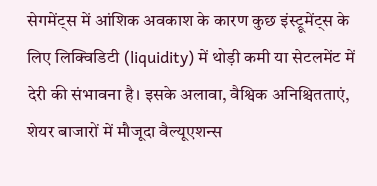सेगमेंट्स में आंशिक अवकाश के कारण कुछ इंस्ट्रूमेंट्स के लिए लिक्विडिटी (liquidity) में थोड़ी कमी या सेटलमेंट में देरी की संभावना है। इसके अलावा, वैश्विक अनिश्चितताएं, शेयर बाजारों में मौजूदा वैल्यूएशन्स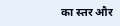का स्तर और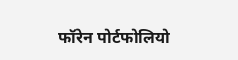फॉरेन पोर्टफोलियो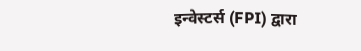इन्वेस्टर्स (FPI) द्वारा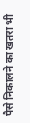पैसे निकालने का खतरा भी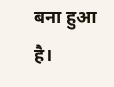बना हुआ है।